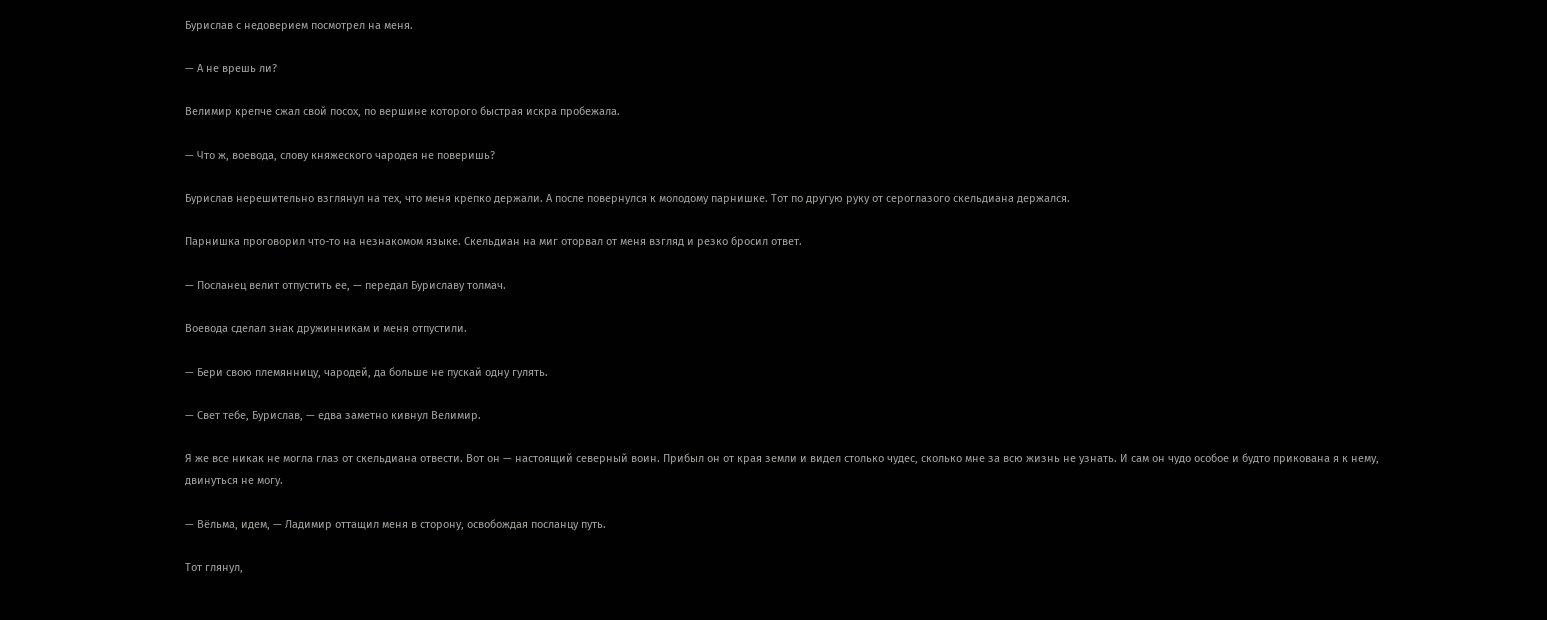Бурислав с недоверием посмотрел на меня.

— А не врешь ли?

Велимир крепче сжал свой посох, по вершине которого быстрая искра пробежала.

— Что ж, воевода, слову княжеского чародея не поверишь?

Бурислав нерешительно взглянул на тех, что меня крепко держали. А после повернулся к молодому парнишке. Тот по другую руку от сероглазого скельдиана держался.

Парнишка проговорил что-то на незнакомом языке. Скельдиан на миг оторвал от меня взгляд и резко бросил ответ.

— Посланец велит отпустить ее, — передал Буриславу толмач.

Воевода сделал знак дружинникам и меня отпустили.

— Бери свою племянницу, чародей, да больше не пускай одну гулять.

— Свет тебе, Бурислав, — едва заметно кивнул Велимир.

Я же все никак не могла глаз от скельдиана отвести. Вот он — настоящий северный воин. Прибыл он от края земли и видел столько чудес, сколько мне за всю жизнь не узнать. И сам он чудо особое и будто прикована я к нему, двинуться не могу.

— Вёльма, идем, — Ладимир оттащил меня в сторону, освобождая посланцу путь.

Тот глянул,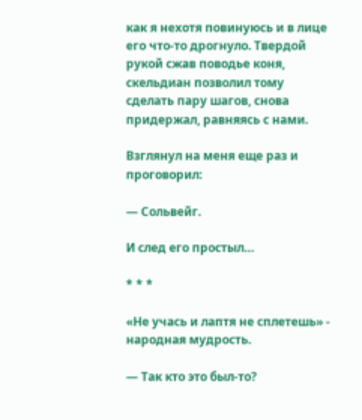как я нехотя повинуюсь и в лице его что-то дрогнуло. Твердой рукой сжав поводье коня, скельдиан позволил тому сделать пару шагов, снова придержал, равняясь с нами.

Взглянул на меня еще раз и проговорил:

— Сольвейг.

И след его простыл…

* * *

«Не учась и лаптя не сплетешь» - народная мудрость.

— Так кто это был-то?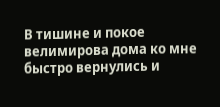В тишине и покое велимирова дома ко мне быстро вернулись и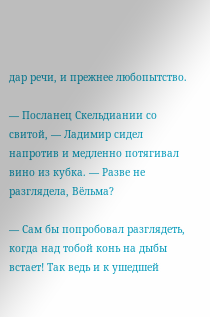дар речи, и прежнее любопытство.

— Посланец Скельдиании со свитой, — Ладимир сидел напротив и медленно потягивал вино из кубка. — Разве не разглядела, Вёльма?

— Сам бы попробовал разглядеть, когда над тобой конь на дыбы встает! Так ведь и к ушедшей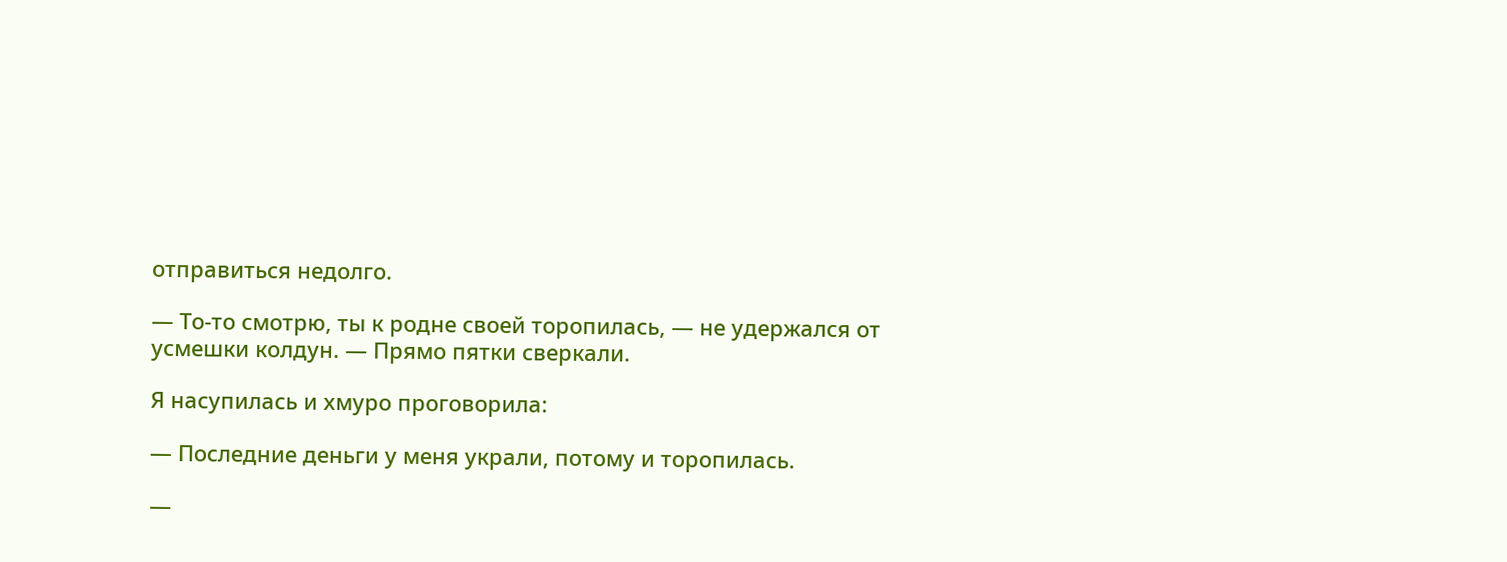отправиться недолго.

— То-то смотрю, ты к родне своей торопилась, — не удержался от усмешки колдун. — Прямо пятки сверкали.

Я насупилась и хмуро проговорила:

— Последние деньги у меня украли, потому и торопилась.

—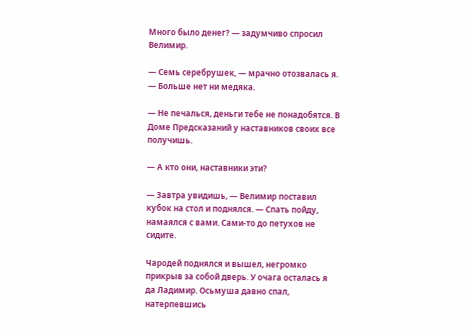Много было денег? — задумчиво спросил Велимир.

— Семь серебрушек, — мрачно отозвалась я. — Больше нет ни медяка.

— Не печалься, деньги тебе не понадобятся. В Доме Предсказаний у наставников своих все получишь.

— А кто они, наставники эти?

— Завтра увидишь, — Велимир поставил кубок на стол и поднялся. — Спать пойду, намаялся с вами. Сами-то до петухов не сидите.

Чародей поднялся и вышел, негромко прикрыв за собой дверь. У очага осталась я да Ладимир. Осьмуша давно спал, натерпевшись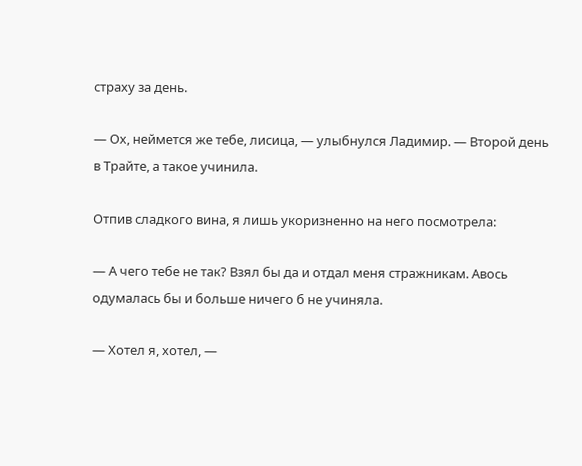страху за день.

— Ох, неймется же тебе, лисица, — улыбнулся Ладимир. — Второй день в Трайте, а такое учинила.

Отпив сладкого вина, я лишь укоризненно на него посмотрела:

— А чего тебе не так? Взял бы да и отдал меня стражникам. Авось одумалась бы и больше ничего б не учиняла.

— Хотел я, хотел, —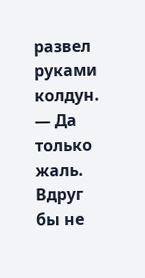развел руками колдун. — Да только жаль. Вдруг бы не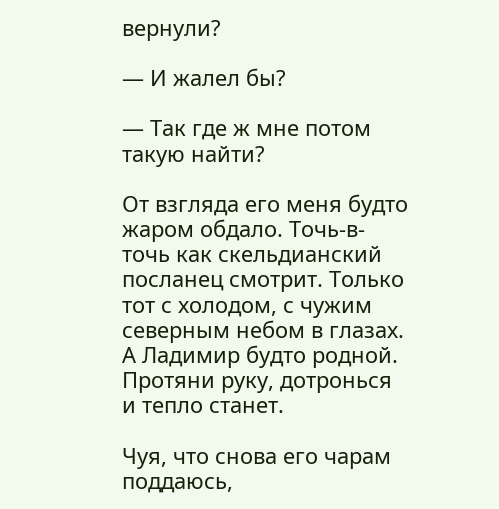вернули?

— И жалел бы?

— Так где ж мне потом такую найти?

От взгляда его меня будто жаром обдало. Точь-в-точь как скельдианский посланец смотрит. Только тот с холодом, с чужим северным небом в глазах. А Ладимир будто родной. Протяни руку, дотронься и тепло станет.

Чуя, что снова его чарам поддаюсь,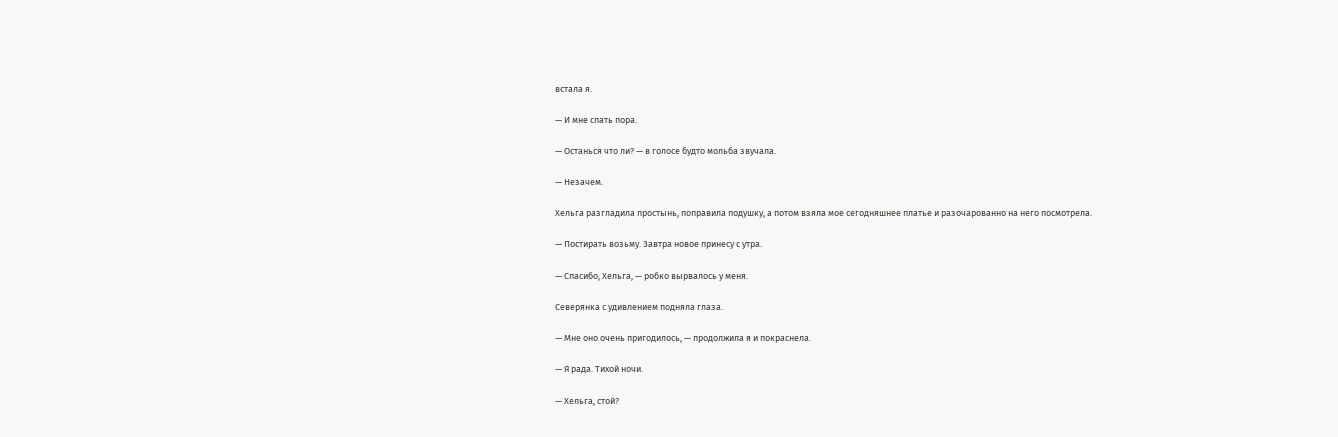встала я.

— И мне спать пора.

— Останься что ли? — в голосе будто мольба звучала.

— Незачем.

Хельга разгладила простынь, поправила подушку, а потом взяла мое сегодняшнее платье и разочарованно на него посмотрела.

— Постирать возьму. Завтра новое принесу с утра.

— Спасибо, Хельга, — робко вырвалось у меня.

Северянка с удивлением подняла глаза.

— Мне оно очень пригодилось, — продолжила я и покраснела.

— Я рада. Тихой ночи.

— Хельга, стой?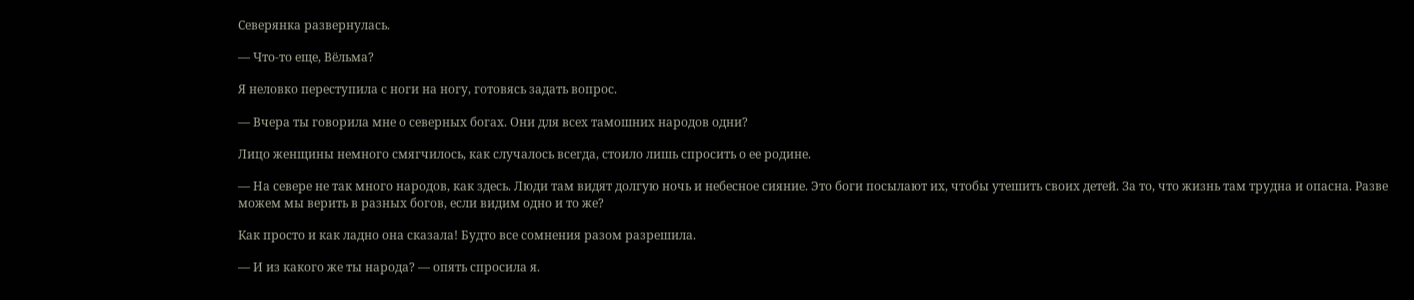Северянка развернулась.

— Что-то еще, Вёльма?

Я неловко переступила с ноги на ногу, готовясь задать вопрос.

— Вчера ты говорила мне о северных богах. Они для всех тамошних народов одни?

Лицо женщины немного смягчилось, как случалось всегда, стоило лишь спросить о ее родине.

— На севере не так много народов, как здесь. Люди там видят долгую ночь и небесное сияние. Это боги посылают их, чтобы утешить своих детей. За то, что жизнь там трудна и опасна. Разве можем мы верить в разных богов, если видим одно и то же?

Как просто и как ладно она сказала! Будто все сомнения разом разрешила.

— И из какого же ты народа? — опять спросила я.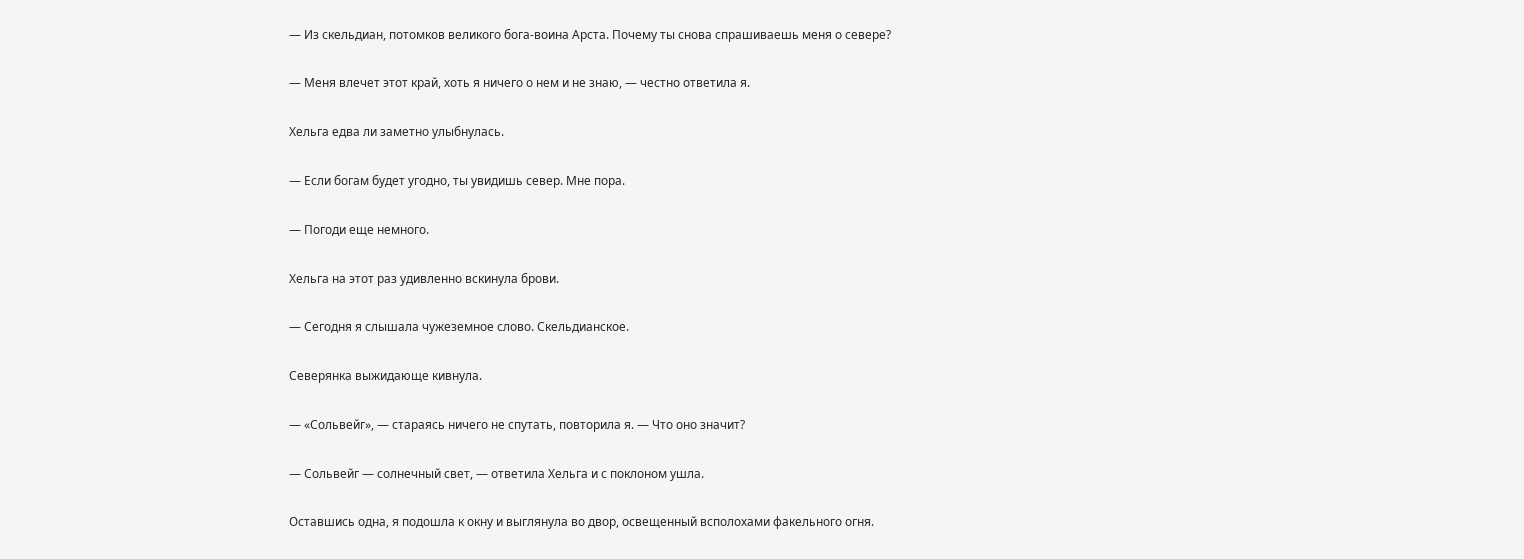— Из скельдиан, потомков великого бога-воина Арста. Почему ты снова спрашиваешь меня о севере?

— Меня влечет этот край, хоть я ничего о нем и не знаю, — честно ответила я.

Хельга едва ли заметно улыбнулась.

— Если богам будет угодно, ты увидишь север. Мне пора.

— Погоди еще немного.

Хельга на этот раз удивленно вскинула брови.

— Сегодня я слышала чужеземное слово. Скельдианское.

Северянка выжидающе кивнула.

— «Сольвейг», — стараясь ничего не спутать, повторила я. — Что оно значит?

— Сольвейг — солнечный свет, — ответила Хельга и с поклоном ушла.

Оставшись одна, я подошла к окну и выглянула во двор, освещенный всполохами факельного огня.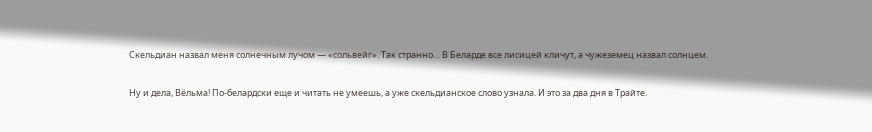Скельдиан назвал меня солнечным лучом — «сольвейг». Так странно… В Беларде все лисицей кличут, а чужеземец назвал солнцем.

Ну и дела, Вёльма! По-белардски еще и читать не умеешь, а уже скельдианское слово узнала. И это за два дня в Трайте.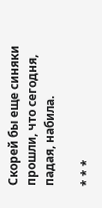Скорей бы еще синяки прошли, что сегодня, падая, набила.

* * *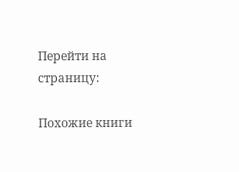Перейти на страницу:

Похожие книги